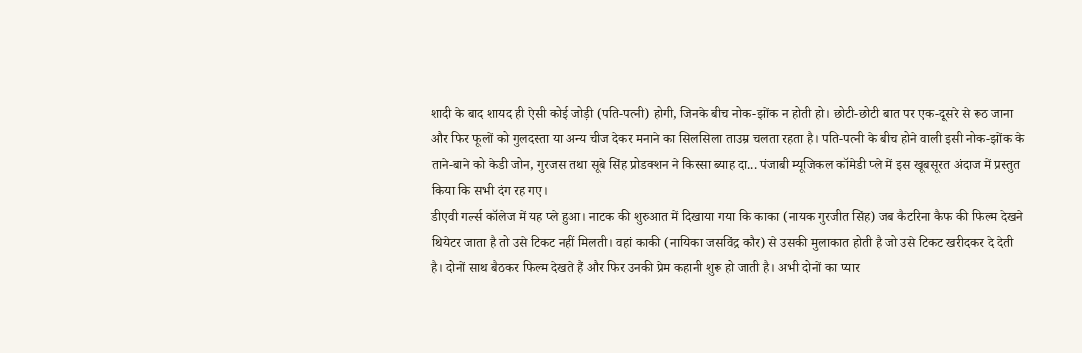शादी के बाद शायद ही ऐसी कोई जोड़ी (पति-पत्नी) होगी, जिनके बीच नोक-झोंक न होती हो। छोटी-छोटी बात पर एक-दूसरे से रूठ जाना और फिर फूलों को गुलदस्ता या अन्य चीज देकर मनाने का सिलसिला ताउम्र चलता रहता है। पति-पत्नी के बीच होने वाली इसी नोक-झोंक के ताने-बाने को केडी जोन, गुरजस तथा सूबे सिंह प्रोडक्शन ने किस्सा ब्याह दा... पंजाबी म्यूजिकल कॉमेडी प्ले में इस खूबसूरत अंदाज में प्रस्तुत किया कि सभी दंग रह गए।
डीएवी गर्ल्स कॉलेज में यह प्ले हुआ। नाटक की शुरुआत में दिखाया गया कि काका (नायक गुरजीत सिंह) जब कैटरिना कैफ की फिल्म देखने थियेटर जाता है तो उसे टिकट नहीं मिलती। वहां काकी (नायिका जसविंद्र कौर) से उसकी मुलाकात होती है जो उसे टिकट खरीदकर दे देती है। दोनों साथ बैठकर फिल्म देखते हैं और फिर उनकी प्रेम कहानी शुरू हो जाती है। अभी दोनों का प्यार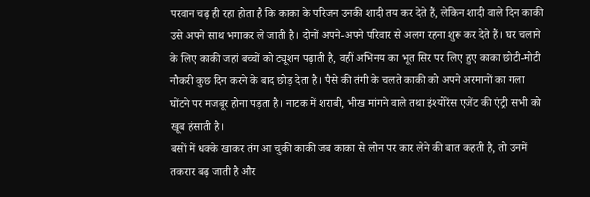परवान चढ़ ही रहा होता है कि काका के परिजन उनकी शादी तय कर देते हैं, लेकिन शादी वाले दिन काकी उसे अपने साथ भगाकर ले जाती है। दोनों अपने-अपने परिवार से अलग रहना शुरू कर देते हैं। घर चलाने के लिए काकी जहां बच्चों को ट्यूशन पढ़ाती है, वहीं अभिनय का भूत सिर पर लिए हुए काका छोटी-मोटी नौकरी कुछ दिन करने के बाद छोड़ देता है। पैसे की तंगी के चलते काकी को अपने अरमानों का गला घोंटने पर मजबूर होना पड़ता है। नाटक में शराबी, भीख मांगने वाले तथा इंश्योरेंस एजेंट की एंट्री सभी को खूब हंसाती है।
बसों में धक्के खाकर तंग आ चुकी काकी जब काका से लोन पर कार लेने की बात कहती है, तो उनमें तकरार बढ़ जाती है और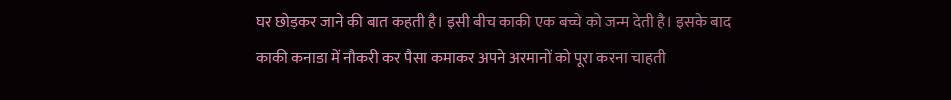घर छोड़कर जाने की बात कहती है। इसी बीच काकी एक बच्चे को जन्म देती है। इसके बाद काकी कनाडा में नौकरी कर पैसा कमाकर अपने अरमानों को पूरा करना चाहती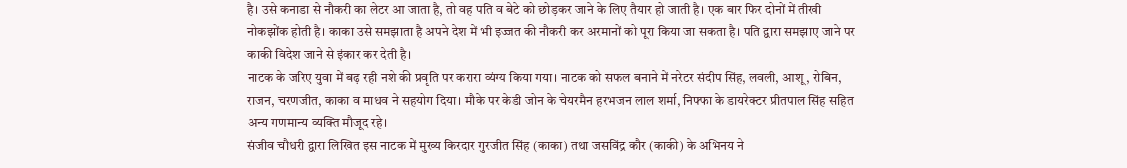है। उसे कनाडा से नौकरी का लेटर आ जाता है, तो वह पति व बेटे को छोड़कर जाने के लिए तैयार हो जाती है। एक बार फिर दोनों में तीखी नोकझोंक होती है। काका उसे समझाता है अपने देश में भी इज्जत की नौकरी कर अरमानों को पूरा किया जा सकता है। पति द्वारा समझाए जाने पर काकी विदेश जाने से इंकार कर देती है।
नाटक के जरिए युवा में बढ़ रही नशे की प्रवृति पर करारा व्यंग्य किया गया। नाटक को सफल बनाने में नरेटर संदीप सिंह, लवली, आशू, रोबिन, राजन, चरणजीत, काका व माधव ने सहयोग दिया। मौके पर केडी जोन के चेयरमैन हरभजन लाल शर्मा, निफ्फा के डायरेक्टर प्रीतपाल सिंह सहित अन्य गणमान्य व्यक्ति मौजूद रहे।
संजीव चौधरी द्वारा लिखित इस नाटक में मुख्य किरदार गुरजीत सिंह (काका) तथा जसविंद्र कौर (काकी) के अभिनय ने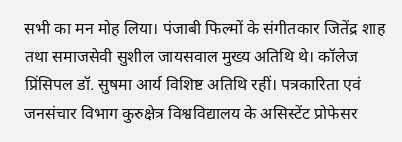सभी का मन मोह लिया। पंजाबी फिल्मों के संगीतकार जितेंद्र शाह तथा समाजसेवी सुशील जायसवाल मुख्य अतिथि थे। कॉलेज प्रिंसिपल डॉ. सुषमा आर्य विशिष्ट अतिथि रहीं। पत्रकारिता एवं जनसंचार विभाग कुरुक्षेत्र विश्वविद्यालय के असिस्टेंट प्रोफेसर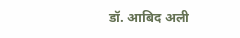डॉ. आबिद अली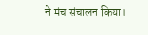ने मंच संचालन किया।